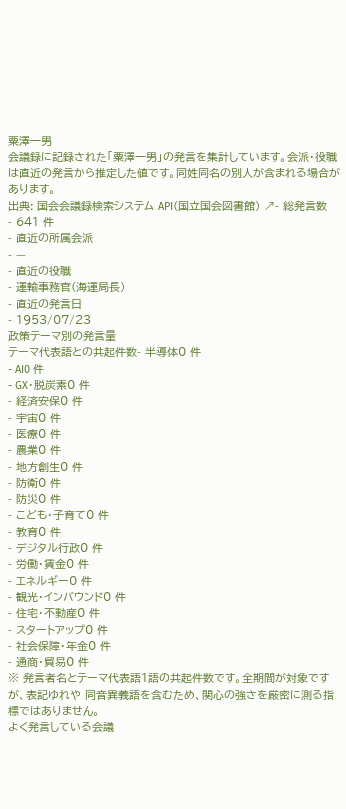粟澤一男
会議録に記録された「粟澤一男」の発言を集計しています。会派・役職は直近の発言から推定した値です。同姓同名の別人が含まれる場合があります。
出典: 国会会議録検索システム API(国立国会図書館) ↗- 総発言数
- 641 件
- 直近の所属会派
- —
- 直近の役職
- 運輸事務官(海運局長)
- 直近の発言日
- 1953/07/23
政策テーマ別の発言量
テーマ代表語との共起件数- 半導体0 件
- AI0 件
- GX・脱炭素0 件
- 経済安保0 件
- 宇宙0 件
- 医療0 件
- 農業0 件
- 地方創生0 件
- 防衛0 件
- 防災0 件
- こども・子育て0 件
- 教育0 件
- デジタル行政0 件
- 労働・賃金0 件
- エネルギー0 件
- 観光・インバウンド0 件
- 住宅・不動産0 件
- スタートアップ0 件
- 社会保障・年金0 件
- 通商・貿易0 件
※ 発言者名とテーマ代表語1語の共起件数です。全期間が対象ですが、表記ゆれや 同音異義語を含むため、関心の強さを厳密に測る指標ではありません。
よく発言している会議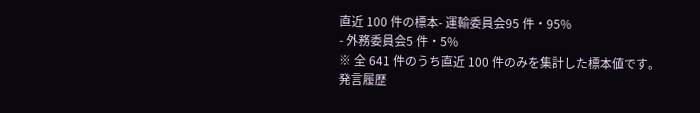直近 100 件の標本- 運輸委員会95 件・95%
- 外務委員会5 件・5%
※ 全 641 件のうち直近 100 件のみを集計した標本値です。
発言履歴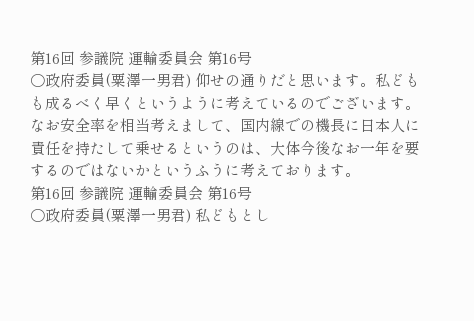第16回 参議院 運輸委員会 第16号
○政府委員(粟澤一男君) 仰せの通りだと思います。私どもも成るべく早くというように考えているのでございます。なお安全率を相当考えまして、国内線での機長に日本人に責任を持たして乗せるというのは、大体今後なお一年を要するのではないかというふうに考えております。
第16回 参議院 運輸委員会 第16号
○政府委員(粟澤一男君) 私どもとし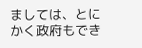ましては、とにかく政府もでき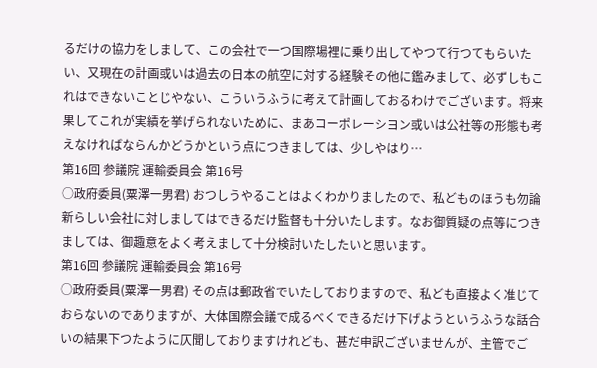るだけの協力をしまして、この会社で一つ国際場裡に乗り出してやつて行つてもらいたい、又現在の計画或いは過去の日本の航空に対する経験その他に鑑みまして、必ずしもこれはできないことじやない、こういうふうに考えて計画しておるわけでございます。将来果してこれが実績を挙げられないために、まあコーポレーシヨン或いは公社等の形態も考えなければならんかどうかという点につきましては、少しやはり…
第16回 参議院 運輸委員会 第16号
○政府委員(粟澤一男君) おつしうやることはよくわかりましたので、私どものほうも勿論新らしい会社に対しましてはできるだけ監督も十分いたします。なお御質疑の点等につきましては、御趣意をよく考えまして十分検討いたしたいと思います。
第16回 参議院 運輸委員会 第16号
○政府委員(粟澤一男君) その点は郵政省でいたしておりますので、私ども直接よく准じておらないのでありますが、大体国際会議で成るべくできるだけ下げようというふうな話合いの結果下つたように仄聞しておりますけれども、甚だ申訳ございませんが、主管でご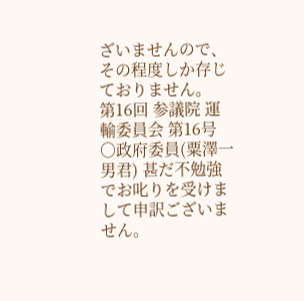ざいませんので、その程度しか存じておりません。
第16回 参議院 運輸委員会 第16号
○政府委員(粟澤一男君) 甚だ不勉強でお叱りを受けまして申訳ございません。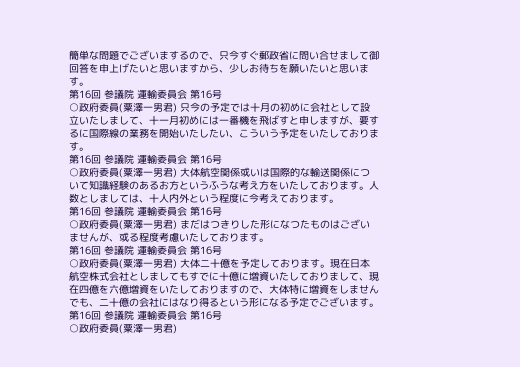簡単な問題でございまするので、只今すぐ郵政省に問い合せまして御回答を申上げたいと思いますから、少しお待ちを願いたいと思います。
第16回 参議院 運輸委員会 第16号
○政府委員(粟澤一男君) 只今の予定では十月の初めに会社として設立いたしまして、十一月初めには一番機を飛ばすと申しますが、要するに国際線の業務を開始いたしたい、こういう予定をいたしております。
第16回 参議院 運輸委員会 第16号
○政府委員(粟澤一男君) 大体航空関係或いは国際的な輸送関係について知識経験のあるお方というふうな考え方をいたしております。人数としましては、十人内外という程度に今考えております。
第16回 参議院 運輸委員会 第16号
○政府委員(粟澤一男君) まだはつきりした形になつたものはございませんが、或る程度考慮いたしております。
第16回 参議院 運輸委員会 第16号
○政府委員(粟澤一男君) 大体二十億を予定しております。現在日本航空株式会社としましてもすでに十億に増資いたしておりまして、現在四億を六億増資をいたしておりますので、大体特に増資をしませんでも、二十億の会社にはなり得るという形になる予定でございます。
第16回 参議院 運輸委員会 第16号
○政府委員(粟澤一男君)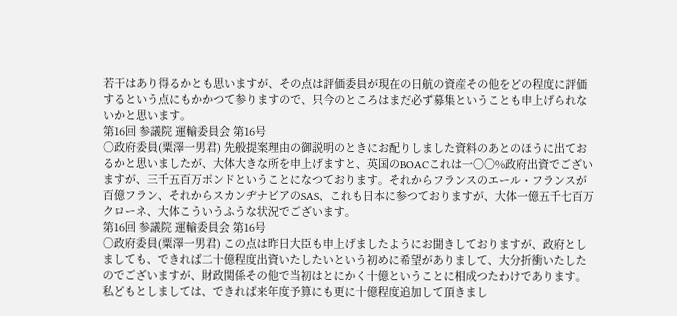若干はあり得るかとも思いますが、その点は評価委員が現在の日航の資産その他をどの程度に評価するという点にもかかつて参りますので、只今のところはまだ必ず募集ということも申上げられないかと思います。
第16回 参議院 運輸委員会 第16号
○政府委員(粟澤一男君) 先般提案理由の御説明のときにお配りしました資料のあとのほうに出ておるかと思いましたが、大体大きな所を申上げますと、英国のBOACこれは一〇〇%政府出資でございますが、三千五百万ポンドということになつております。それからフランスのエール・フランスが百億フラン、それからスカンヂナビアのSAS、これも日本に参つておりますが、大体一億五千七百万クローネ、大体こういうふうな状況でございます。
第16回 参議院 運輸委員会 第16号
○政府委員(粟澤一男君) この点は昨日大臣も申上げましたようにお聞きしておりますが、政府としましても、できれば二十億程度出資いたしたいという初めに希望がありまして、大分折衝いたしたのでございますが、財政関係その他で当初はとにかく十億ということに相成つたわけであります。私どもとしましては、できれば来年度予算にも更に十億程度追加して頂きまし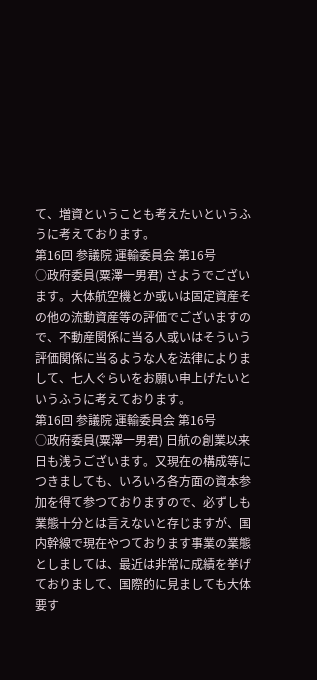て、増資ということも考えたいというふうに考えております。
第16回 参議院 運輸委員会 第16号
○政府委員(粟澤一男君) さようでございます。大体航空機とか或いは固定資産その他の流動資産等の評価でございますので、不動産関係に当る人或いはそういう評価関係に当るような人を法律によりまして、七人ぐらいをお願い申上げたいというふうに考えております。
第16回 参議院 運輸委員会 第16号
○政府委員(粟澤一男君) 日航の創業以来日も浅うございます。又現在の構成等につきましても、いろいろ各方面の資本参加を得て参つておりますので、必ずしも業態十分とは言えないと存じますが、国内幹線で現在やつております事業の業態としましては、最近は非常に成績を挙げておりまして、国際的に見ましても大体要す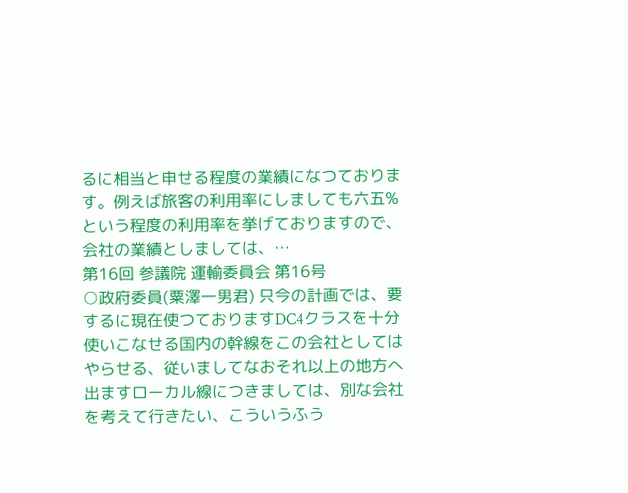るに相当と申せる程度の業績になつております。例えば旅客の利用率にしましても六五%という程度の利用率を挙げておりますので、会社の業績としましては、…
第16回 参議院 運輸委員会 第16号
○政府委員(粟澤一男君) 只今の計画では、要するに現在使つておりますDC4クラスを十分使いこなせる国内の幹線をこの会社としてはやらせる、従いましてなおそれ以上の地方へ出ますローカル線につきましては、別な会社を考えて行きたい、こういうふう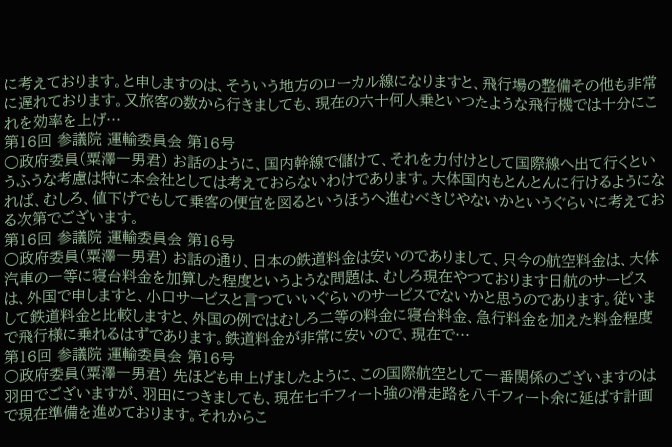に考えております。と申しますのは、そういう地方のローカル線になりますと、飛行場の整備その他も非常に遅れております。又旅客の数から行きましても、現在の六十何人乗といつたような飛行機では十分にこれを効率を上げ…
第16回 参議院 運輸委員会 第16号
○政府委員(粟澤一男君) お話のように、国内幹線で儲けて、それを力付けとして国際線へ出て行くというふうな考慮は特に本会社としては考えておらないわけであります。大体国内もとんとんに行けるようになれば、むしろ、値下げでもして乗客の便宜を図るというほうへ進むべきじやないかというぐらいに考えておる次第でございます。
第16回 参議院 運輸委員会 第16号
○政府委員(粟澤一男君) お話の通り、日本の鉄道料金は安いのでありまして、只今の航空料金は、大体汽車の一等に寝台料金を加算した程度というような問題は、むしろ現在やつております日航のサービスは、外国で申しますと、小口サービスと言つていいぐらいのサービスでないかと思うのであります。従いまして鉄道料金と比較しますと、外国の例ではむしろ二等の料金に寝台料金、急行料金を加えた料金程度で飛行様に乗れるはずであります。鉄道料金が非常に安いので、現在で…
第16回 参議院 運輸委員会 第16号
○政府委員(粟澤一男君) 先ほども申上げましたように、この国際航空として一番関係のございますのは羽田でございますが、羽田につきましても、現在七千フィート強の滑走路を八千フィート余に延ばす計画で現在準備を進めております。それからこ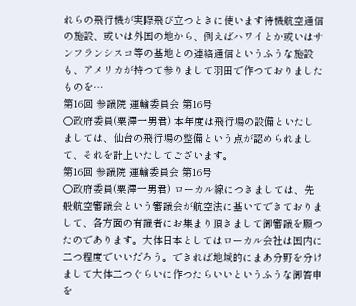れらの飛行機が実際飛び立つときに使います待機航空通信の施設、或いは外国の地から、例えばハワイとか或いはサンフランシスコ等の基地との連絡通信というふうな施設も、アメリカが持つて参りまして羽田で作つておりましたものを…
第16回 参議院 運輸委員会 第16号
○政府委員(粟澤一男君) 本年度は飛行場の設備といたしましては、仙台の飛行場の整備という点が認められまして、それを計上いたしてございます。
第16回 参議院 運輸委員会 第16号
○政府委員(粟澤一男君) ローカル線につきましては、先般航空審議会という審議会が航空法に基いてできておりまして、各方面の有識者にお集まり頂きまして御審議を願つたのであります。大体日本としてはローカル会社は国内に二つ程度でいいだろう。できれば地域的にまあ分野を分けまして大体二つぐらいに作つたらいいというふうな御答申を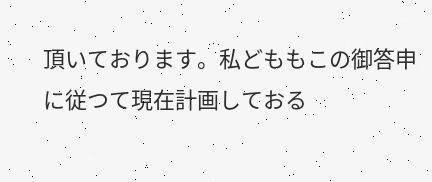頂いております。私どももこの御答申に従つて現在計画しておる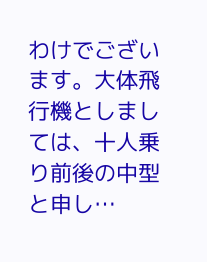わけでございます。大体飛行機としましては、十人乗り前後の中型と申し…